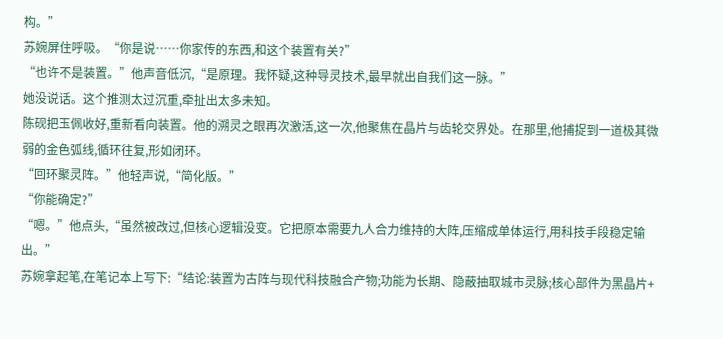构。”
苏婉屏住呼吸。“你是说……你家传的东西,和这个装置有关?”
“也许不是装置。”他声音低沉,“是原理。我怀疑,这种导灵技术,最早就出自我们这一脉。”
她没说话。这个推测太过沉重,牵扯出太多未知。
陈砚把玉佩收好,重新看向装置。他的溯灵之眼再次激活,这一次,他聚焦在晶片与齿轮交界处。在那里,他捕捉到一道极其微弱的金色弧线,循环往复,形如闭环。
“回环聚灵阵。”他轻声说,“简化版。”
“你能确定?”
“嗯。”他点头,“虽然被改过,但核心逻辑没变。它把原本需要九人合力维持的大阵,压缩成单体运行,用科技手段稳定输出。”
苏婉拿起笔,在笔记本上写下:“结论:装置为古阵与现代科技融合产物;功能为长期、隐蔽抽取城市灵脉;核心部件为黑晶片+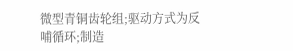微型青铜齿轮组;驱动方式为反哺循环;制造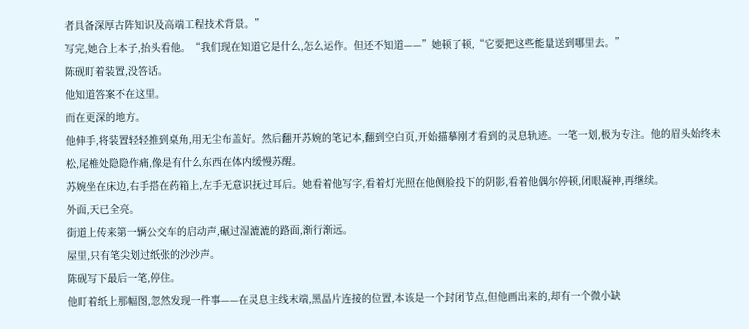者具备深厚古阵知识及高端工程技术背景。”
写完,她合上本子,抬头看他。“我们现在知道它是什么,怎么运作。但还不知道——”她顿了顿,“它要把这些能量送到哪里去。”
陈砚盯着装置,没答话。
他知道答案不在这里。
而在更深的地方。
他伸手,将装置轻轻推到桌角,用无尘布盖好。然后翻开苏婉的笔记本,翻到空白页,开始描摹刚才看到的灵息轨迹。一笔一划,极为专注。他的眉头始终未松,尾椎处隐隐作痛,像是有什么东西在体内缓慢苏醒。
苏婉坐在床边,右手搭在药箱上,左手无意识抚过耳后。她看着他写字,看着灯光照在他侧脸投下的阴影,看着他偶尔停顿,闭眼凝神,再继续。
外面,天已全亮。
街道上传来第一辆公交车的启动声,碾过湿漉漉的路面,渐行渐远。
屋里,只有笔尖划过纸张的沙沙声。
陈砚写下最后一笔,停住。
他盯着纸上那幅图,忽然发现一件事——在灵息主线末端,黑晶片连接的位置,本该是一个封闭节点,但他画出来的,却有一个微小缺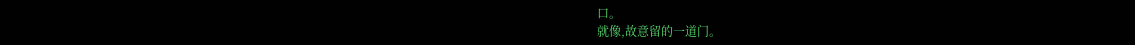口。
就像,故意留的一道门。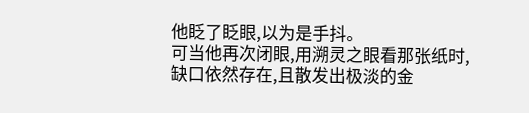他眨了眨眼,以为是手抖。
可当他再次闭眼,用溯灵之眼看那张纸时,缺口依然存在,且散发出极淡的金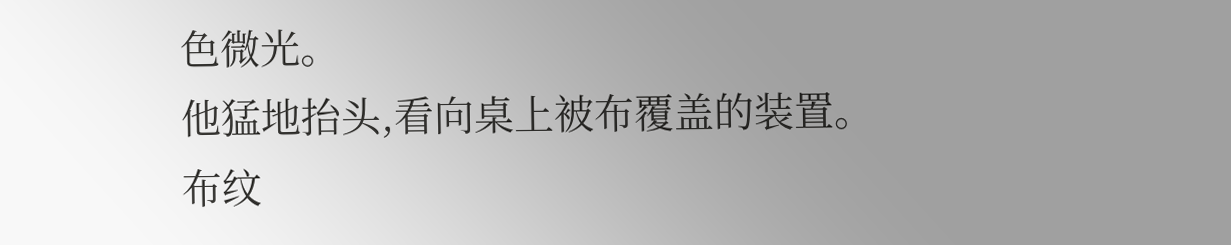色微光。
他猛地抬头,看向桌上被布覆盖的装置。
布纹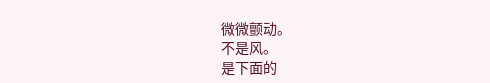微微颤动。
不是风。
是下面的